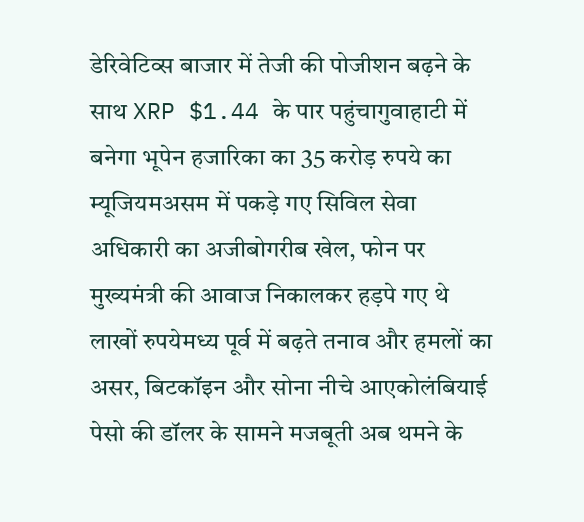डेरिवेटिव्स बाजार में तेजी की पोजीशन बढ़ने के साथ XRP $1.44 के पार पहुंचागुवाहाटी में बनेगा भूपेन हजारिका का 35 करोड़ रुपये का म्यूजियमअसम में पकड़े गए सिविल सेवा अधिकारी का अजीबोगरीब खेल, फोन पर मुख्यमंत्री की आवाज निकालकर हड़पे गए थे लाखों रुपयेमध्य पूर्व में बढ़ते तनाव और हमलों का असर, बिटकॉइन और सोना नीचे आएकोलंबियाई पेसो की डॉलर के सामने मजबूती अब थमने के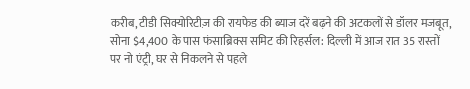करीब, टीडी सिक्योरिटीज़ की रायफेड की ब्याज दरें बढ़ने की अटकलों से डॉलर मजबूत, सोना $4,400 के पास फंसाब्रिक्स समिट की रिहर्सल: दिल्ली में आज रात 35 रास्तों पर नो एंट्री, घर से निकलने से पहले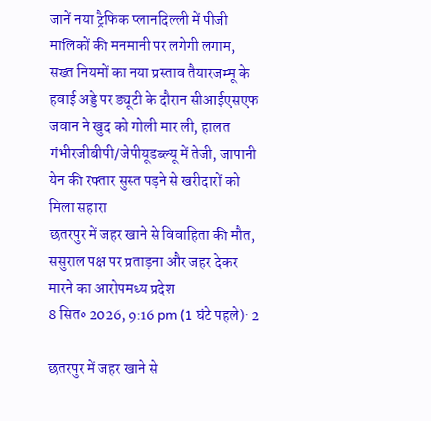जानें नया ट्रैफिक प्लानदिल्ली में पीजी मालिकों की मनमानी पर लगेगी लगाम, सख्त नियमों का नया प्रस्ताव तैयारजम्मू के हवाई अड्डे पर ड्यूटी के दौरान सीआईएसएफ जवान ने खुद को गोली मार ली, हालत गंभीरजीबीपी/जेपीयूडब्ल्यू में तेजी, जापानी येन की रफ्तार सुस्त पड़ने से खरीदारों को मिला सहारा
छतरपुर में जहर खाने से विवाहिता की मौत, ससुराल पक्ष पर प्रताड़ना और जहर देकर मारने का आरोपमध्य प्रदेश
8 सित॰ 2026, 9:16 pm (1 घंटे पहले)· 2

छतरपुर में जहर खाने से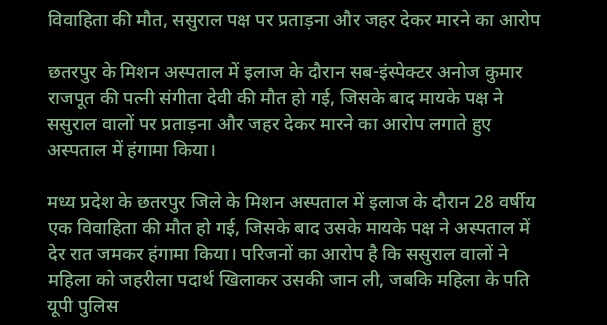विवाहिता की मौत, ससुराल पक्ष पर प्रताड़ना और जहर देकर मारने का आरोप

छतरपुर के मिशन अस्पताल में इलाज के दौरान सब-इंस्पेक्टर अनोज कुमार राजपूत की पत्नी संगीता देवी की मौत हो गई, जिसके बाद मायके पक्ष ने ससुराल वालों पर प्रताड़ना और जहर देकर मारने का आरोप लगाते हुए अस्पताल में हंगामा किया।

मध्य प्रदेश के छतरपुर जिले के मिशन अस्पताल में इलाज के दौरान 28 वर्षीय एक विवाहिता की मौत हो गई, जिसके बाद उसके मायके पक्ष ने अस्पताल में देर रात जमकर हंगामा किया। परिजनों का आरोप है कि ससुराल वालों ने महिला को जहरीला पदार्थ खिलाकर उसकी जान ली, जबकि महिला के पति यूपी पुलिस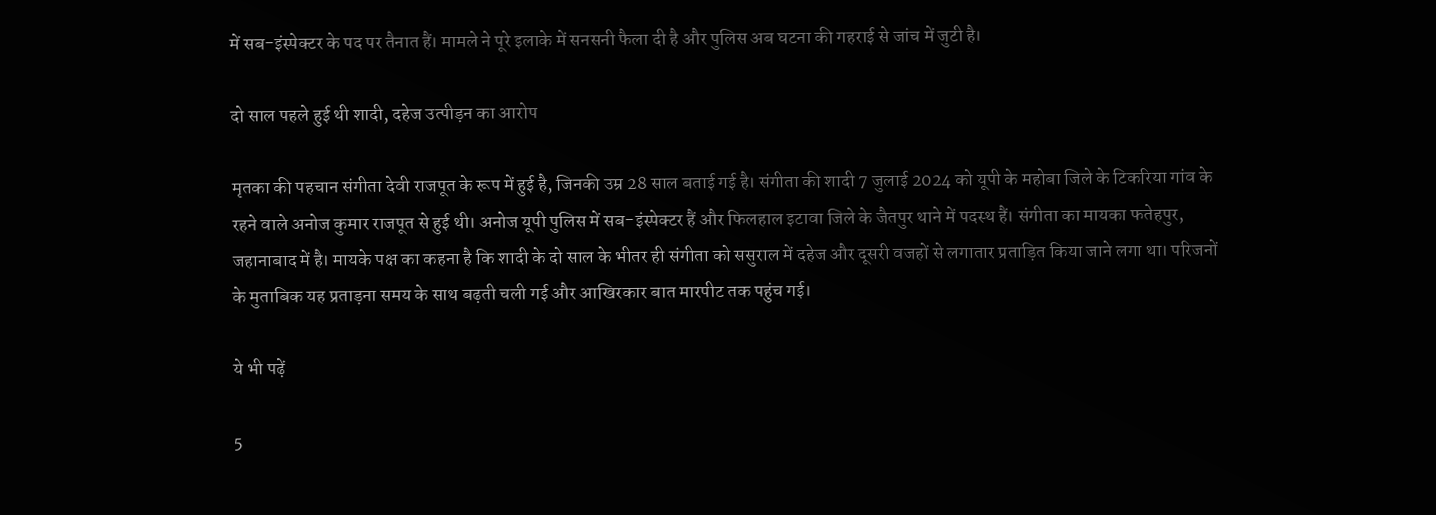में सब-इंस्पेक्टर के पद पर तैनात हैं। मामले ने पूरे इलाके में सनसनी फैला दी है और पुलिस अब घटना की गहराई से जांच में जुटी है।

दो साल पहले हुई थी शादी, दहेज उत्पीड़न का आरोप

मृतका की पहचान संगीता देवी राजपूत के रूप में हुई है, जिनकी उम्र 28 साल बताई गई है। संगीता की शादी 7 जुलाई 2024 को यूपी के महोबा जिले के टिकरिया गांव के रहने वाले अनोज कुमार राजपूत से हुई थी। अनोज यूपी पुलिस में सब-इंस्पेक्टर हैं और फिलहाल इटावा जिले के जैतपुर थाने में पदस्थ हैं। संगीता का मायका फतेहपुर, जहानाबाद में है। मायके पक्ष का कहना है कि शादी के दो साल के भीतर ही संगीता को ससुराल में दहेज और दूसरी वजहों से लगातार प्रताड़ित किया जाने लगा था। परिजनों के मुताबिक यह प्रताड़ना समय के साथ बढ़ती चली गई और आखिरकार बात मारपीट तक पहुंच गई।

ये भी पढ़ें

5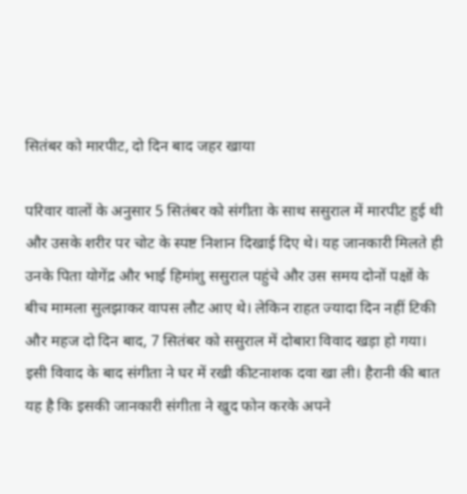सितंबर को मारपीट, दो दिन बाद जहर खाया

परिवार वालों के अनुसार 5 सितंबर को संगीता के साथ ससुराल में मारपीट हुई थी और उसके शरीर पर चोट के स्पष्ट निशान दिखाई दिए थे। यह जानकारी मिलते ही उनके पिता योगेंद्र और भाई हिमांशु ससुराल पहुंचे और उस समय दोनों पक्षों के बीच मामला सुलझाकर वापस लौट आए थे। लेकिन राहत ज्यादा दिन नहीं टिकी और महज दो दिन बाद, 7 सितंबर को ससुराल में दोबारा विवाद खड़ा हो गया। इसी विवाद के बाद संगीता ने घर में रखी कीटनाशक दवा खा ली। हैरानी की बात यह है कि इसकी जानकारी संगीता ने खुद फोन करके अपने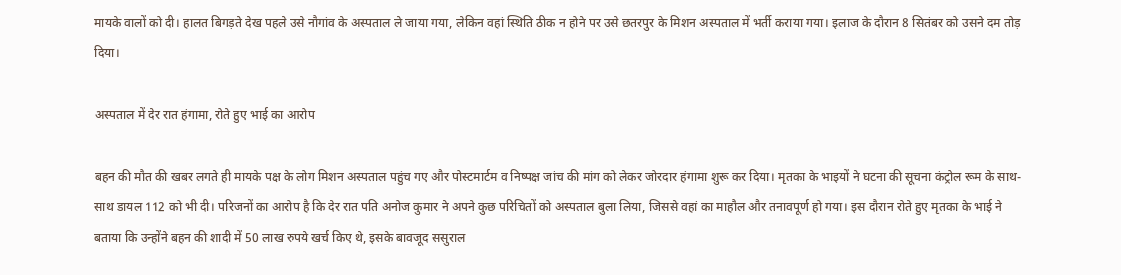मायके वालों को दी। हालत बिगड़ते देख पहले उसे नौगांव के अस्पताल ले जाया गया, लेकिन वहां स्थिति ठीक न होने पर उसे छतरपुर के मिशन अस्पताल में भर्ती कराया गया। इलाज के दौरान 8 सितंबर को उसने दम तोड़ दिया।

अस्पताल में देर रात हंगामा, रोते हुए भाई का आरोप

बहन की मौत की खबर लगते ही मायके पक्ष के लोग मिशन अस्पताल पहुंच गए और पोस्टमार्टम व निष्पक्ष जांच की मांग को लेकर जोरदार हंगामा शुरू कर दिया। मृतका के भाइयों ने घटना की सूचना कंट्रोल रूम के साथ-साथ डायल 112 को भी दी। परिजनों का आरोप है कि देर रात पति अनोज कुमार ने अपने कुछ परिचितों को अस्पताल बुला लिया, जिससे वहां का माहौल और तनावपूर्ण हो गया। इस दौरान रोते हुए मृतका के भाई ने बताया कि उन्होंने बहन की शादी में 50 लाख रुपये खर्च किए थे, इसके बावजूद ससुराल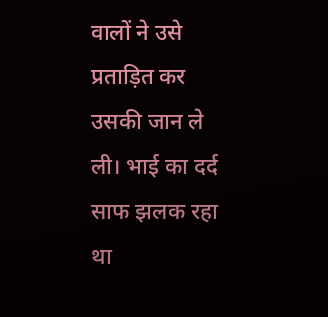वालों ने उसे प्रताड़ित कर उसकी जान ले ली। भाई का दर्द साफ झलक रहा था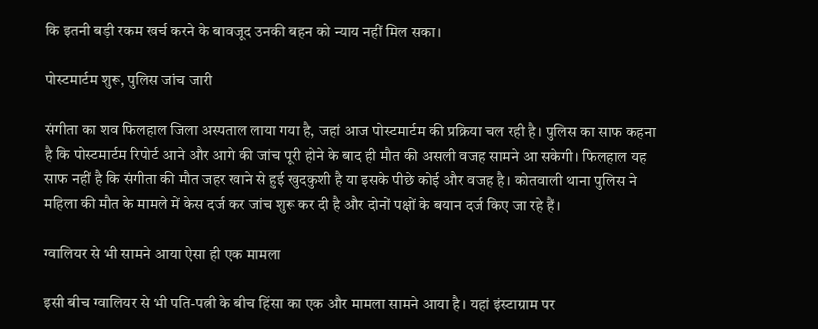कि इतनी बड़ी रकम खर्च करने के बावजूद उनकी बहन को न्याय नहीं मिल सका।

पोस्टमार्टम शुरू, पुलिस जांच जारी

संगीता का शव फिलहाल जिला अस्पताल लाया गया है, जहां आज पोस्टमार्टम की प्रक्रिया चल रही है। पुलिस का साफ कहना है कि पोस्टमार्टम रिपोर्ट आने और आगे की जांच पूरी होने के बाद ही मौत की असली वजह सामने आ सकेगी। फिलहाल यह साफ नहीं है कि संगीता की मौत जहर खाने से हुई खुदकुशी है या इसके पीछे कोई और वजह है। कोतवाली थाना पुलिस ने महिला की मौत के मामले में केस दर्ज कर जांच शुरू कर दी है और दोनों पक्षों के बयान दर्ज किए जा रहे हैं।

ग्वालियर से भी सामने आया ऐसा ही एक मामला

इसी बीच ग्वालियर से भी पति-पत्नी के बीच हिंसा का एक और मामला सामने आया है। यहां इंस्टाग्राम पर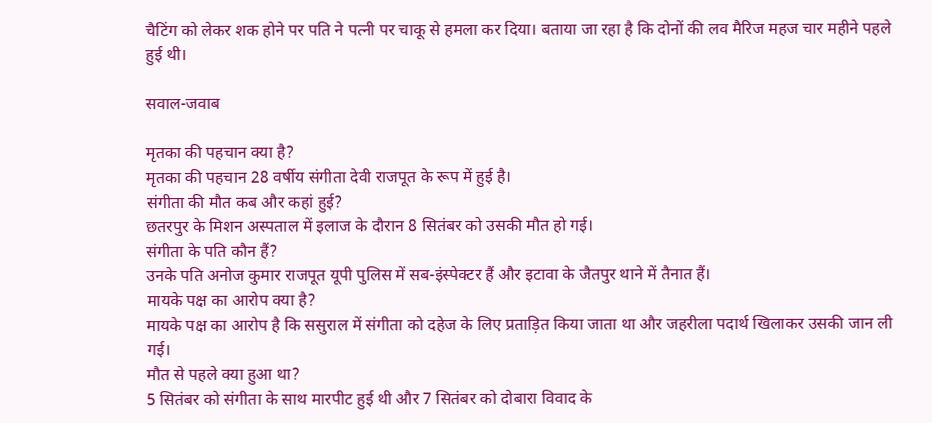चैटिंग को लेकर शक होने पर पति ने पत्नी पर चाकू से हमला कर दिया। बताया जा रहा है कि दोनों की लव मैरिज महज चार महीने पहले हुई थी।

सवाल-जवाब

मृतका की पहचान क्या है?
मृतका की पहचान 28 वर्षीय संगीता देवी राजपूत के रूप में हुई है।
संगीता की मौत कब और कहां हुई?
छतरपुर के मिशन अस्पताल में इलाज के दौरान 8 सितंबर को उसकी मौत हो गई।
संगीता के पति कौन हैं?
उनके पति अनोज कुमार राजपूत यूपी पुलिस में सब-इंस्पेक्टर हैं और इटावा के जैतपुर थाने में तैनात हैं।
मायके पक्ष का आरोप क्या है?
मायके पक्ष का आरोप है कि ससुराल में संगीता को दहेज के लिए प्रताड़ित किया जाता था और जहरीला पदार्थ खिलाकर उसकी जान ली गई।
मौत से पहले क्या हुआ था?
5 सितंबर को संगीता के साथ मारपीट हुई थी और 7 सितंबर को दोबारा विवाद के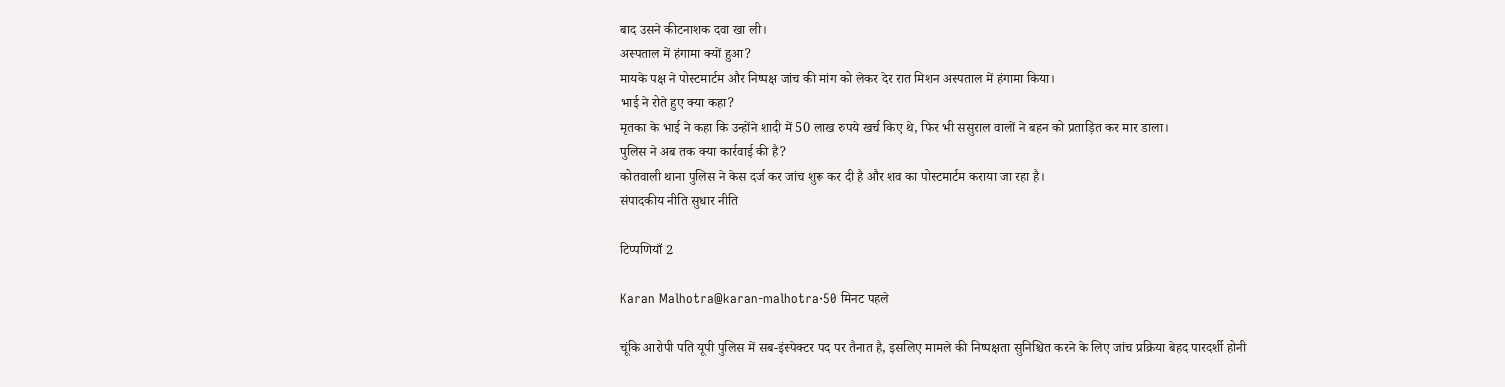बाद उसने कीटनाशक दवा खा ली।
अस्पताल में हंगामा क्यों हुआ?
मायके पक्ष ने पोस्टमार्टम और निष्पक्ष जांच की मांग को लेकर देर रात मिशन अस्पताल में हंगामा किया।
भाई ने रोते हुए क्या कहा?
मृतका के भाई ने कहा कि उन्होंने शादी में 50 लाख रुपये खर्च किए थे, फिर भी ससुराल वालों ने बहन को प्रताड़ित कर मार डाला।
पुलिस ने अब तक क्या कार्रवाई की है?
कोतवाली थाना पुलिस ने केस दर्ज कर जांच शुरू कर दी है और शव का पोस्टमार्टम कराया जा रहा है।
संपादकीय नीति सुधार नीति

टिप्पणियाँ 2

Karan Malhotra@karan-malhotra·50 मिनट पहले

चूंकि आरोपी पति यूपी पुलिस में सब-इंस्पेक्टर पद पर तैनात है, इसलिए मामले की निष्पक्षता सुनिश्चित करने के लिए जांच प्रक्रिया बेहद पारदर्शी होनी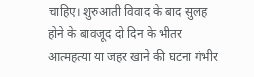चाहिए। शुरुआती विवाद के बाद सुलह होने के बावजूद दो दिन के भीतर आत्महत्या या जहर खाने की घटना गंभीर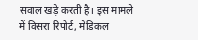सवाल खड़े करती है। इस मामले में विसरा रिपोर्ट, मेडिकल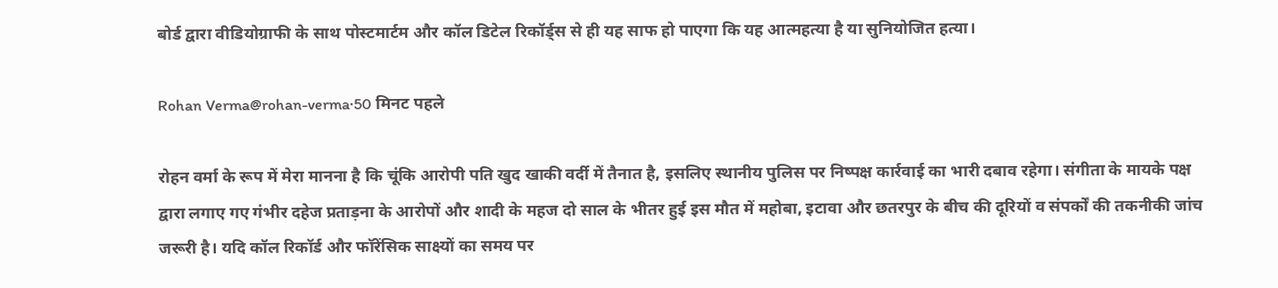बोर्ड द्वारा वीडियोग्राफी के साथ पोस्टमार्टम और कॉल डिटेल रिकॉर्ड्स से ही यह साफ हो पाएगा कि यह आत्महत्या है या सुनियोजित हत्या।

Rohan Verma@rohan-verma·50 मिनट पहले

रोहन वर्मा के रूप में मेरा मानना है कि चूंकि आरोपी पति खुद खाकी वर्दी में तैनात है, इसलिए स्थानीय पुलिस पर निष्पक्ष कार्रवाई का भारी दबाव रहेगा। संगीता के मायके पक्ष द्वारा लगाए गए गंभीर दहेज प्रताड़ना के आरोपों और शादी के महज दो साल के भीतर हुई इस मौत में महोबा, इटावा और छतरपुर के बीच की दूरियों व संपर्कों की तकनीकी जांच जरूरी है। यदि कॉल रिकॉर्ड और फॉरेंसिक साक्ष्यों का समय पर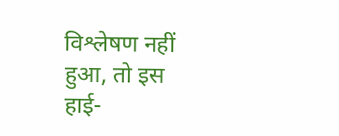विश्लेषण नहीं हुआ, तो इस हाई-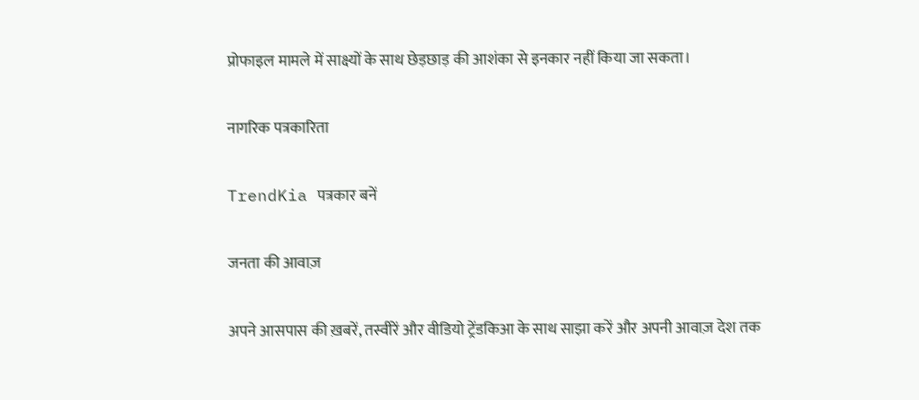प्रोफाइल मामले में साक्ष्यों के साथ छेड़छाड़ की आशंका से इनकार नहीं किया जा सकता।

नागरिक पत्रकारिता

TrendKia पत्रकार बनें

जनता की आवाज़

अपने आसपास की ख़बरें, तस्वीरें और वीडियो ट्रेंडकिआ के साथ साझा करें और अपनी आवाज़ देश तक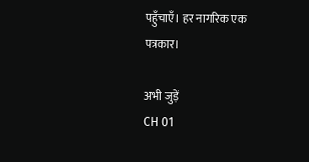पहुँचाएँ। हर नागरिक एक पत्रकार।

अभी जुड़ें
CH 01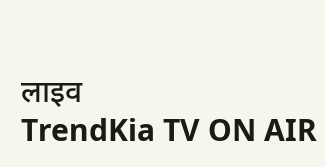लाइव
TrendKia TV ON AIR